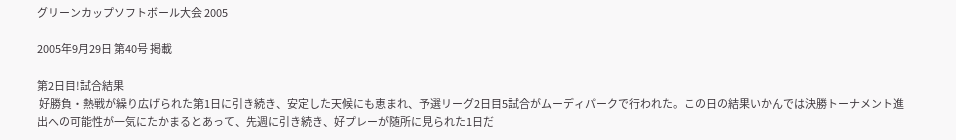グリーンカップソフトボール大会 2005

2005年9月29日 第40号 掲載

第2日目!試合結果
 好勝負・熱戦が繰り広げられた第1日に引き続き、安定した天候にも恵まれ、予選リーグ2日目5試合がムーディパークで行われた。この日の結果いかんでは決勝トーナメント進出への可能性が一気にたかまるとあって、先週に引き続き、好プレーが随所に見られた1日だ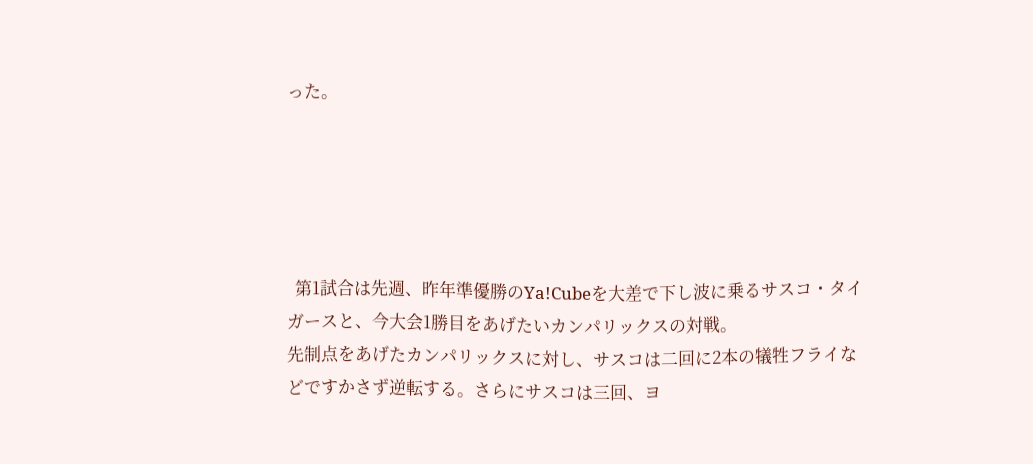った。





  第1試合は先週、昨年準優勝のYa!Cubeを大差で下し波に乗るサスコ・タイガースと、今大会1勝目をあげたいカンパリックスの対戦。
先制点をあげたカンパリックスに対し、サスコは二回に2本の犠牲フライなどですかさず逆転する。さらにサスコは三回、ヨ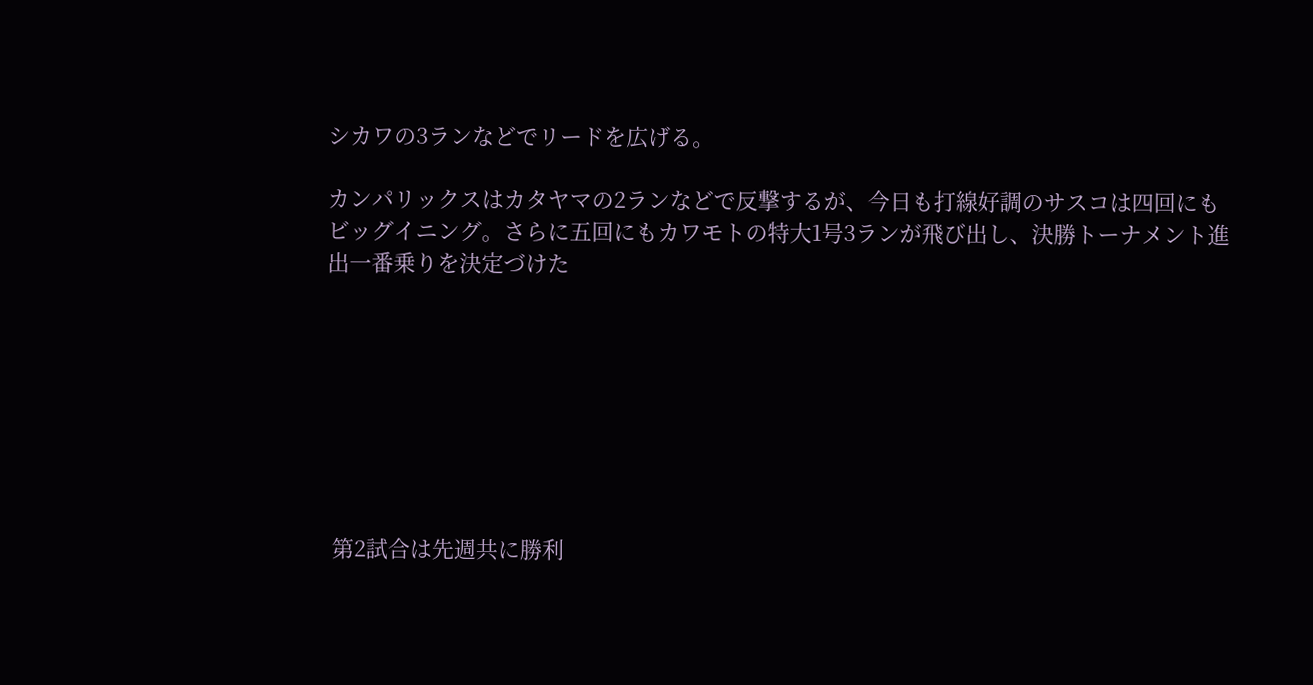シカワの3ランなどでリードを広げる。

カンパリックスはカタヤマの2ランなどで反撃するが、今日も打線好調のサスコは四回にもビッグイニング。さらに五回にもカワモトの特大1号3ランが飛び出し、決勝トーナメント進出一番乗りを決定づけた








 第2試合は先週共に勝利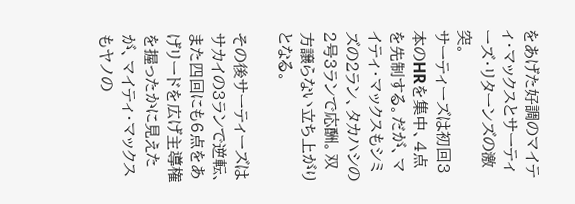をあげた好調のマイティ・マックスとサーティーズ・リターンズの激突。
サーティーズは初回3本のHRを集中、4点を先制する。だが、マイティ・マックスもシミズの2ラン、タカハシの2号3ランで応酬。双方譲らない立ち上がりとなる。

その後サーティーズはサカイの3ランで逆転、また四回にも6点をあげリードを広げ主導権を握ったかに見えたが、マイティ・マックスもヤノの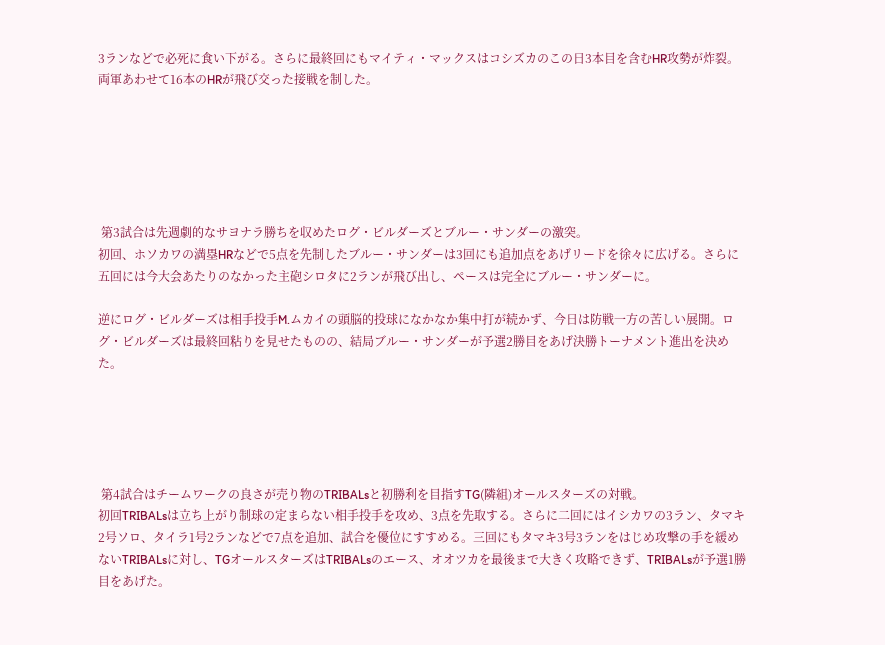3ランなどで必死に食い下がる。さらに最終回にもマイティ・マックスはコシズカのこの日3本目を含むHR攻勢が炸裂。両軍あわせて16本のHRが飛び交った接戦を制した。






 第3試合は先週劇的なサヨナラ勝ちを収めたログ・ビルダーズとブルー・サンダーの激突。
初回、ホソカワの満塁HRなどで5点を先制したブルー・サンダーは3回にも追加点をあげリードを徐々に広げる。さらに五回には今大会あたりのなかった主砲シロタに2ランが飛び出し、ペースは完全にブルー・サンダーに。

逆にログ・ビルダーズは相手投手M.ムカイの頭脳的投球になかなか集中打が続かず、今日は防戦一方の苦しい展開。ログ・ビルダーズは最終回粘りを見せたものの、結局ブルー・サンダーが予選2勝目をあげ決勝トーナメント進出を決めた。





 第4試合はチームワークの良さが売り物のTRIBALsと初勝利を目指すTG(隣組)オールスターズの対戦。
初回TRIBALsは立ち上がり制球の定まらない相手投手を攻め、3点を先取する。さらに二回にはイシカワの3ラン、タマキ2号ソロ、タイラ1号2ランなどで7点を追加、試合を優位にすすめる。三回にもタマキ3号3ランをはじめ攻撃の手を緩めないTRIBALsに対し、TGオールスターズはTRIBALsのエース、オオツカを最後まで大きく攻略できず、TRIBALsが予選1勝目をあげた。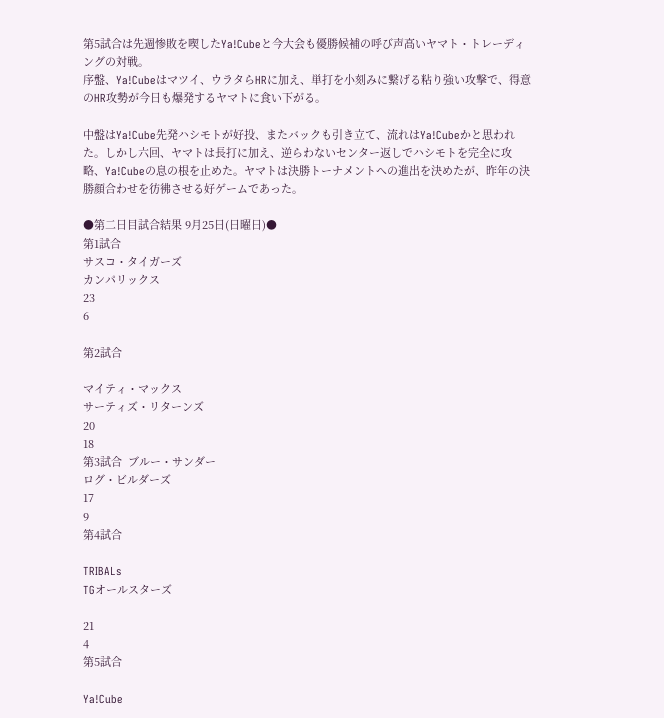第5試合は先週惨敗を喫したYa!Cubeと今大会も優勝候補の呼び声高いヤマト・トレーディングの対戦。
序盤、Ya!Cubeはマツイ、ウラタらHRに加え、単打を小刻みに繋げる粘り強い攻撃で、得意のHR攻勢が今日も爆発するヤマトに食い下がる。

中盤はYa!Cube先発ハシモトが好投、またバックも引き立て、流れはYa!Cubeかと思われた。しかし六回、ヤマトは長打に加え、逆らわないセンター返しでハシモトを完全に攻略、Ya!Cubeの息の根を止めた。ヤマトは決勝トーナメントへの進出を決めたが、昨年の決勝顔合わせを彷彿させる好ゲームであった。

●第二日目試合結果 9月25日(日曜日)●
第1試合
サスコ・タイガーズ
カンパリックス
23
6

第2試合

マイティ・マックス
サーティズ・リターンズ
20
18
第3試合  ブルー・サンダー
ログ・ビルダーズ
17
9
第4試合

TRIBALs
TGオールスターズ

21
4
第5試合

Ya!Cube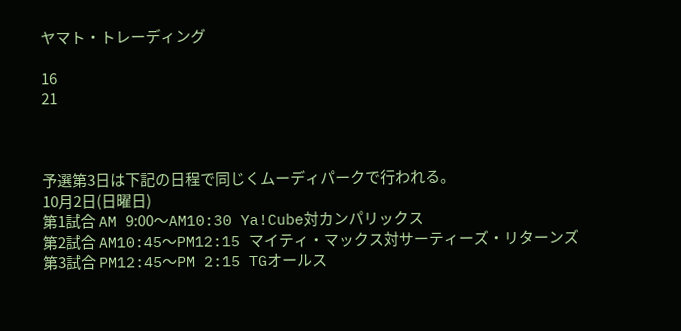ヤマト・トレーディング

16
21



予選第3日は下記の日程で同じくムーディパークで行われる。
10月2日(日曜日)
第1試合 AM 9:00〜AM10:30 Ya!Cube対カンパリックス
第2試合 AM10:45〜PM12:15 マイティ・マックス対サーティーズ・リターンズ
第3試合 PM12:45〜PM 2:15 TGオールス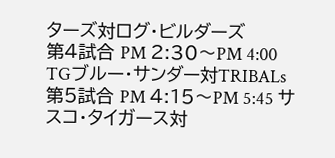ターズ対ログ・ビルダーズ
第4試合 PM 2:30〜PM 4:00 TGブルー・サンダー対TRIBALs
第5試合 PM 4:15〜PM 5:45 サスコ・タイガース対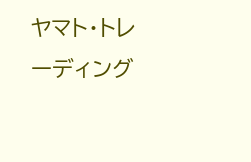ヤマト・トレーディング